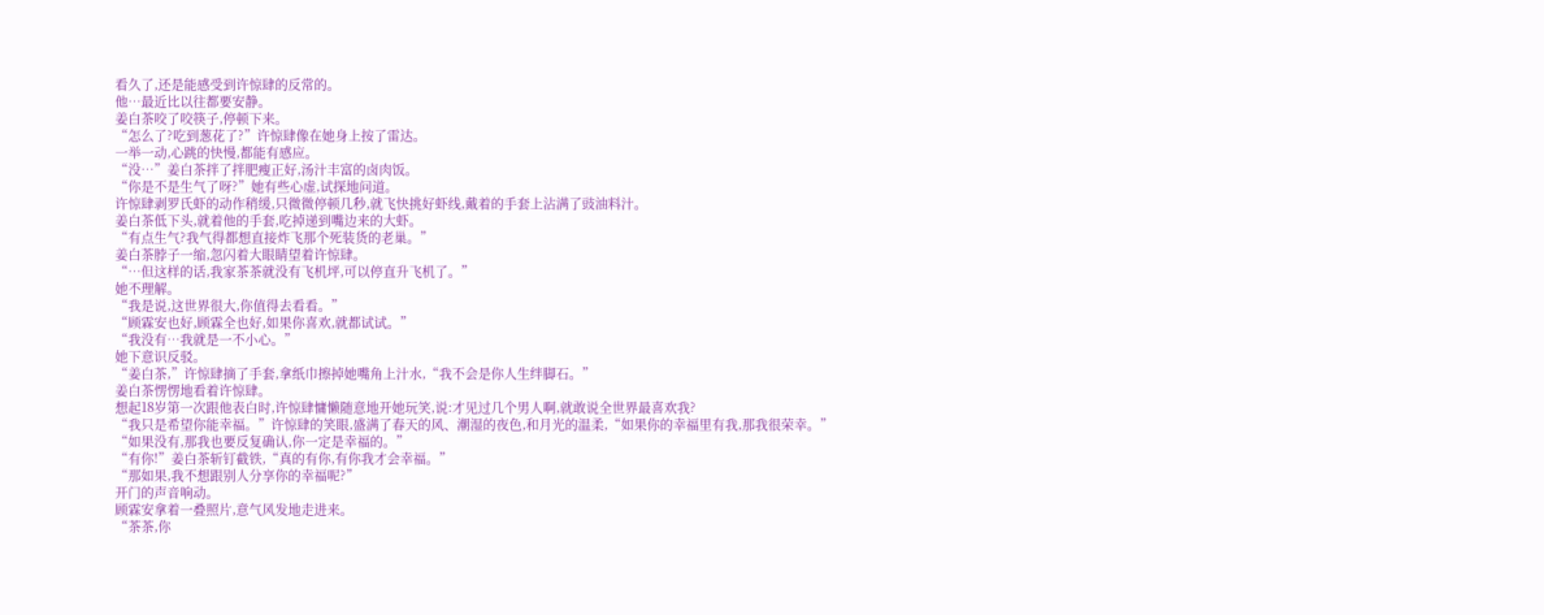看久了,还是能感受到许惊肆的反常的。
他…最近比以往都要安静。
姜白茶咬了咬筷子,停顿下来。
“怎么了?吃到葱花了?”许惊肆像在她身上按了雷达。
一举一动,心跳的快慢,都能有感应。
“没…”姜白茶拌了拌肥瘦正好,汤汁丰富的卤肉饭。
“你是不是生气了呀?”她有些心虚,试探地问道。
许惊肆剥罗氏虾的动作稍缓,只微微停顿几秒,就飞快挑好虾线,戴着的手套上沾满了豉油料汁。
姜白茶低下头,就着他的手套,吃掉递到嘴边来的大虾。
“有点生气?我气得都想直接炸飞那个死装货的老巢。”
姜白茶脖子一缩,忽闪着大眼睛望着许惊肆。
“…但这样的话,我家茶茶就没有飞机坪,可以停直升飞机了。”
她不理解。
“我是说,这世界很大,你值得去看看。”
“顾霖安也好,顾霖全也好,如果你喜欢,就都试试。”
“我没有…我就是一不小心。”
她下意识反驳。
“姜白茶,”许惊肆摘了手套,拿纸巾擦掉她嘴角上汁水,“我不会是你人生绊脚石。”
姜白茶愣愣地看着许惊肆。
想起18岁第一次跟他表白时,许惊肆慵懒随意地开她玩笑,说:才见过几个男人啊,就敢说全世界最喜欢我?
“我只是希望你能幸福。”许惊肆的笑眼,盛满了春天的风、潮湿的夜色,和月光的温柔,“如果你的幸福里有我,那我很荣幸。”
“如果没有,那我也要反复确认,你一定是幸福的。”
“有你!”姜白茶斩钉截铁,“真的有你,有你我才会幸福。”
“那如果,我不想跟别人分享你的幸福呢?”
开门的声音响动。
顾霖安拿着一叠照片,意气风发地走进来。
“茶茶,你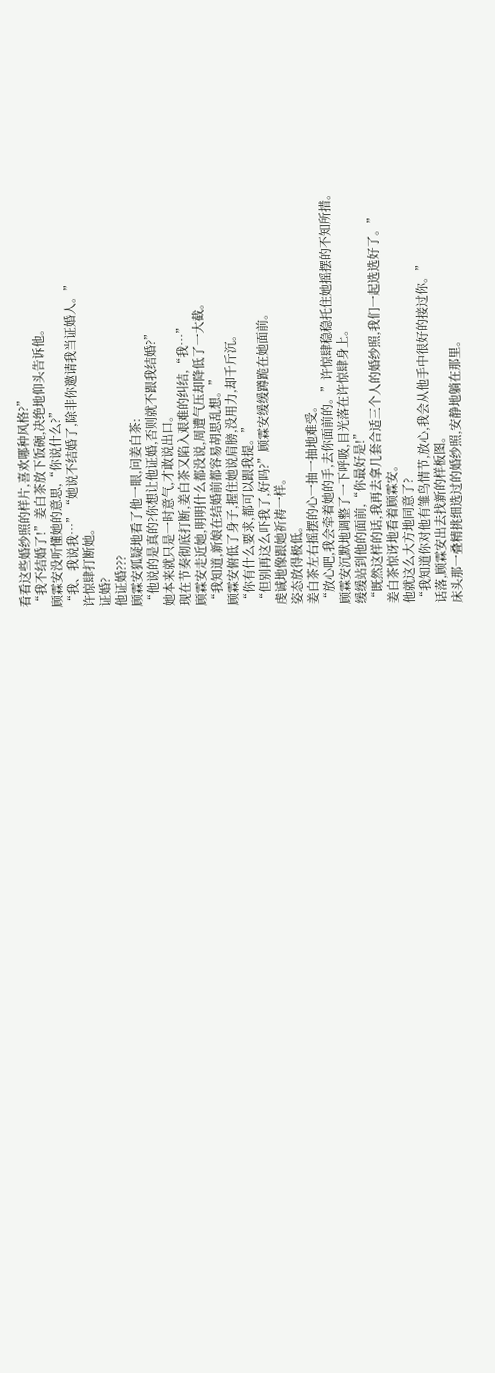看看这些婚纱照的样片,喜欢哪种风格?”
“我不结婚了!”姜白茶放下饭碗,决绝地仰头告诉他。
顾霖安没听懂她的意思,“你说什么?”
“我、我说我…”“她说不结婚了,除非你邀请我当证婚人。”
许惊肆打断她。
证婚?
他证婚???
顾霖安狐疑地看了他一眼,问姜白茶:
“他说的是真的?你想让他证婚,否则就不跟我结婚?”
她本来就只是一时意气,才敢说出口。
现在节奏彻底打断,姜白茶又陷入艰难的纠结,“我…”
顾霖安走近她,明明什么都没说,周遭气压却降低了一大截。
“我知道,新娘在结婚前都容易胡思乱想。”
顾霖安俯低了身子,握住她说肩膀,没用力,却千斤沉。
“你有什么要求,都可以跟我提。”
“但别再这么吓我了,好吗?”顾霖安缓缓蹲跪在她面前。
虔诚地像跟她祈祷一样。
姿态放得极低。
姜白茶左右摇摆的心一抽一抽地难受。
“放心吧,我会牵着她的手,去你面前的。”许惊肆稳稳托住她摇摆的不知所措。
顾霖安沉默地调整了一下呼吸,目光落在许惊肆身上。
缓缓站到他的面前,“你最好是!”
“既然这样的话,我再去拿几套合适三个人的婚纱照,我们一起选选好了。”
姜白茶惊讶地看着顾霖安。
他就这么大方地同意了?
“我知道你对他有雏鸟情节,放心,我会从他手中很好的接过你。”
话落,顾霖安出去找新的样板图。
床头那一叠精挑细选过的婚纱照,安静地躺在那里。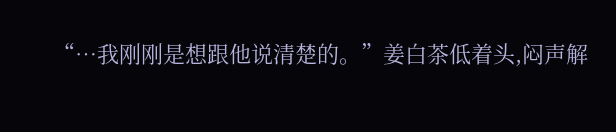“…我刚刚是想跟他说清楚的。”姜白茶低着头,闷声解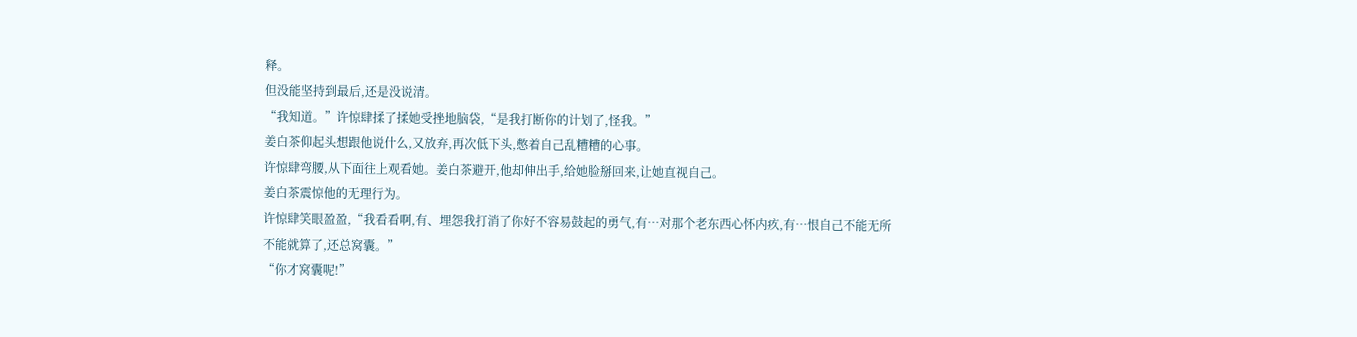释。
但没能坚持到最后,还是没说清。
“我知道。”许惊肆揉了揉她受挫地脑袋,“是我打断你的计划了,怪我。”
姜白茶仰起头想跟他说什么,又放弃,再次低下头,憋着自己乱糟糟的心事。
许惊肆弯腰,从下面往上观看她。姜白茶避开,他却伸出手,给她脸掰回来,让她直视自己。
姜白茶震惊他的无理行为。
许惊肆笑眼盈盈,“我看看啊,有、埋怨我打消了你好不容易鼓起的勇气,有…对那个老东西心怀内疚,有…恨自己不能无所不能就算了,还总窝囊。”
“你才窝囊呢!”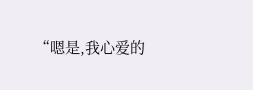“嗯是,我心爱的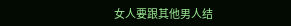女人要跟其他男人结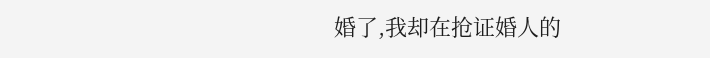婚了,我却在抢证婚人的